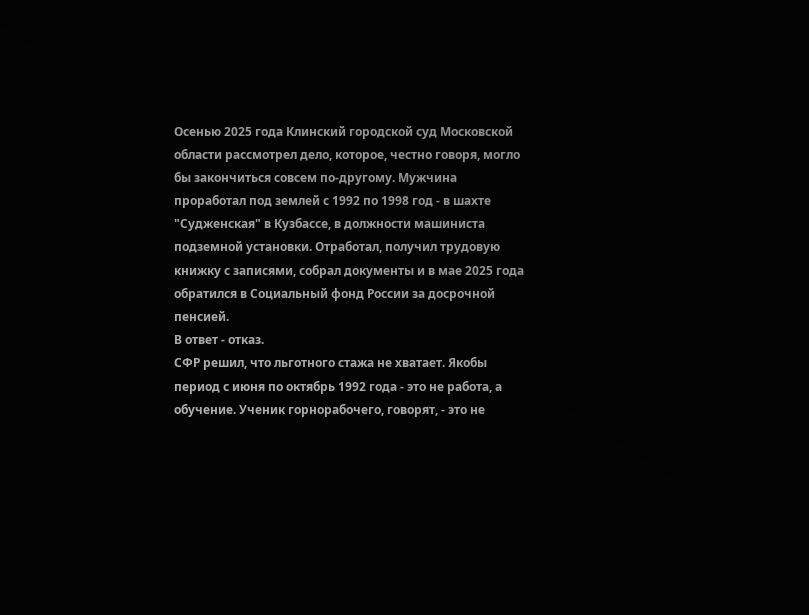Осенью 2025 года Клинский городской суд Московской области рассмотрел дело, которое, честно говоря, могло бы закончиться совсем по-другому. Мужчина проработал под землей с 1992 по 1998 год - в шахте "Судженская" в Кузбассе, в должности машиниста подземной установки. Отработал, получил трудовую книжку с записями, собрал документы и в мае 2025 года обратился в Социальный фонд России за досрочной пенсией.
В ответ - отказ.
СФР решил, что льготного стажа не хватает. Якобы период с июня по октябрь 1992 года - это не работа, а обучение. Ученик горнорабочего, говорят, - это не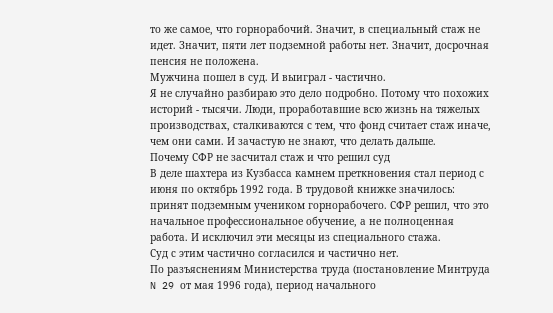то же самое, что горнорабочий. Значит, в специальный стаж не идет. Значит, пяти лет подземной работы нет. Значит, досрочная пенсия не положена.
Мужчина пошел в суд. И выиграл - частично.
Я не случайно разбираю это дело подробно. Потому что похожих историй - тысячи. Люди, проработавшие всю жизнь на тяжелых производствах, сталкиваются с тем, что фонд считает стаж иначе, чем они сами. И зачастую не знают, что делать дальше.
Почему СФР не засчитал стаж и что решил суд
В деле шахтера из Кузбасса камнем преткновения стал период с июня по октябрь 1992 года. В трудовой книжке значилось: принят подземным учеником горнорабочего. СФР решил, что это начальное профессиональное обучение, а не полноценная работа. И исключил эти месяцы из специального стажа.
Суд с этим частично согласился и частично нет.
По разъяснениям Министерства труда (постановление Минтруда N 29 от мая 1996 года), период начального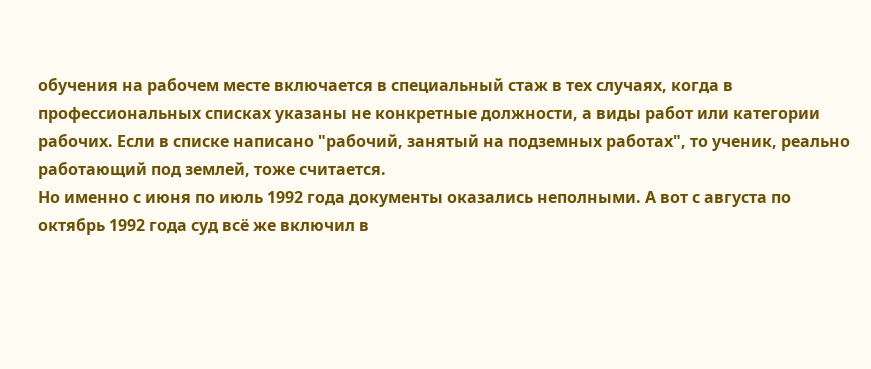обучения на рабочем месте включается в специальный стаж в тех случаях, когда в профессиональных списках указаны не конкретные должности, а виды работ или категории рабочих. Если в списке написано "рабочий, занятый на подземных работах", то ученик, реально работающий под землей, тоже считается.
Но именно с июня по июль 1992 года документы оказались неполными. А вот с августа по октябрь 1992 года суд всё же включил в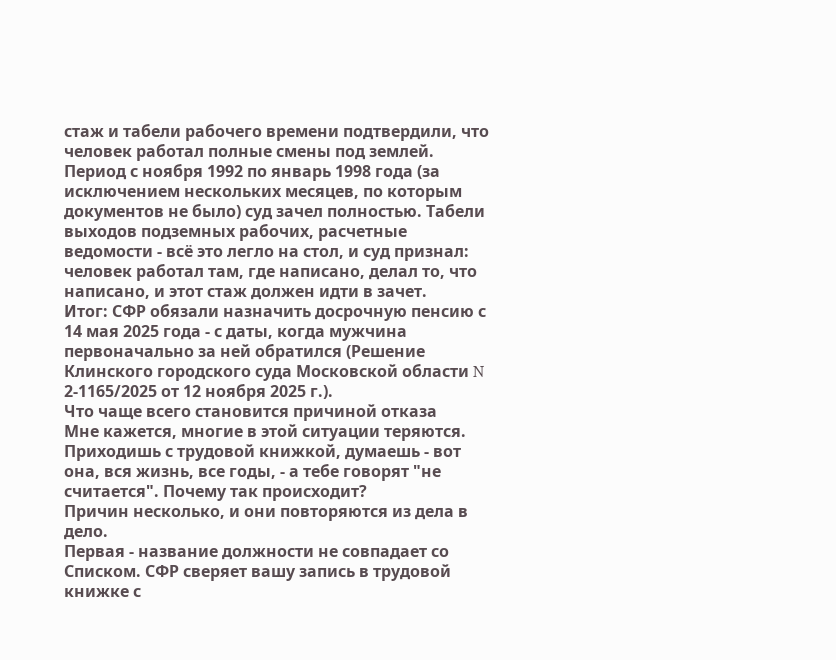стаж и табели рабочего времени подтвердили, что человек работал полные смены под землей.
Период с ноября 1992 по январь 1998 года (за исключением нескольких месяцев, по которым документов не было) суд зачел полностью. Табели выходов подземных рабочих, расчетные ведомости - всё это легло на стол, и суд признал: человек работал там, где написано, делал то, что написано, и этот стаж должен идти в зачет.
Итог: СФР обязали назначить досрочную пенсию с 14 мая 2025 года - с даты, когда мужчина первоначально за ней обратился (Решение Клинского городского суда Московской области N 2-1165/2025 от 12 ноября 2025 г.).
Что чаще всего становится причиной отказа
Мне кажется, многие в этой ситуации теряются. Приходишь с трудовой книжкой, думаешь - вот она, вся жизнь, все годы, - а тебе говорят "не считается". Почему так происходит?
Причин несколько, и они повторяются из дела в дело.
Первая - название должности не совпадает со Списком. СФР сверяет вашу запись в трудовой книжке с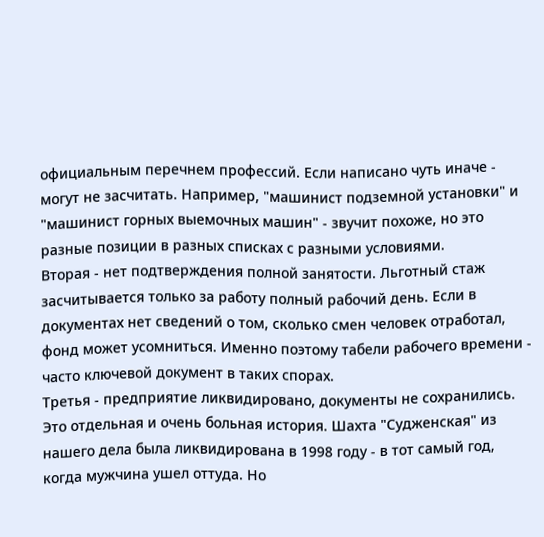официальным перечнем профессий. Если написано чуть иначе - могут не засчитать. Например, "машинист подземной установки" и "машинист горных выемочных машин" - звучит похоже, но это разные позиции в разных списках с разными условиями.
Вторая - нет подтверждения полной занятости. Льготный стаж засчитывается только за работу полный рабочий день. Если в документах нет сведений о том, сколько смен человек отработал, фонд может усомниться. Именно поэтому табели рабочего времени - часто ключевой документ в таких спорах.
Третья - предприятие ликвидировано, документы не сохранились. Это отдельная и очень больная история. Шахта "Судженская" из нашего дела была ликвидирована в 1998 году - в тот самый год, когда мужчина ушел оттуда. Но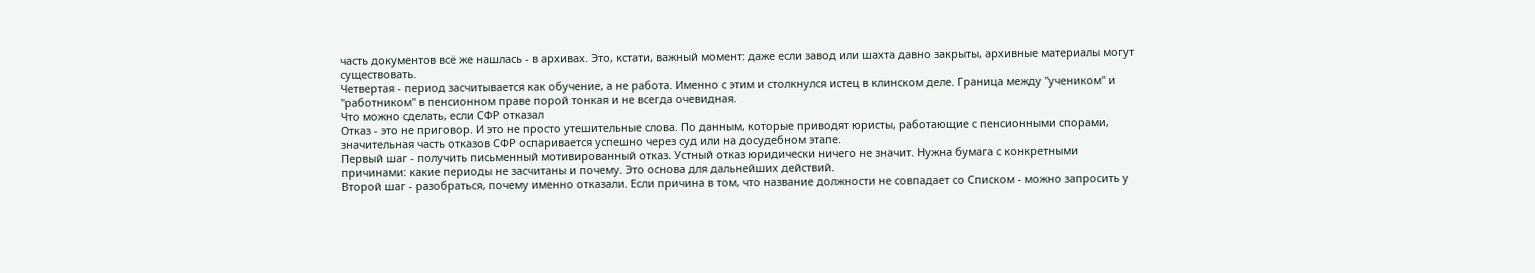часть документов всё же нашлась - в архивах. Это, кстати, важный момент: даже если завод или шахта давно закрыты, архивные материалы могут существовать.
Четвертая - период засчитывается как обучение, а не работа. Именно с этим и столкнулся истец в клинском деле. Граница между "учеником" и "работником" в пенсионном праве порой тонкая и не всегда очевидная.
Что можно сделать, если СФР отказал
Отказ - это не приговор. И это не просто утешительные слова. По данным, которые приводят юристы, работающие с пенсионными спорами, значительная часть отказов СФР оспаривается успешно через суд или на досудебном этапе.
Первый шаг - получить письменный мотивированный отказ. Устный отказ юридически ничего не значит. Нужна бумага с конкретными причинами: какие периоды не засчитаны и почему. Это основа для дальнейших действий.
Второй шаг - разобраться, почему именно отказали. Если причина в том, что название должности не совпадает со Списком - можно запросить у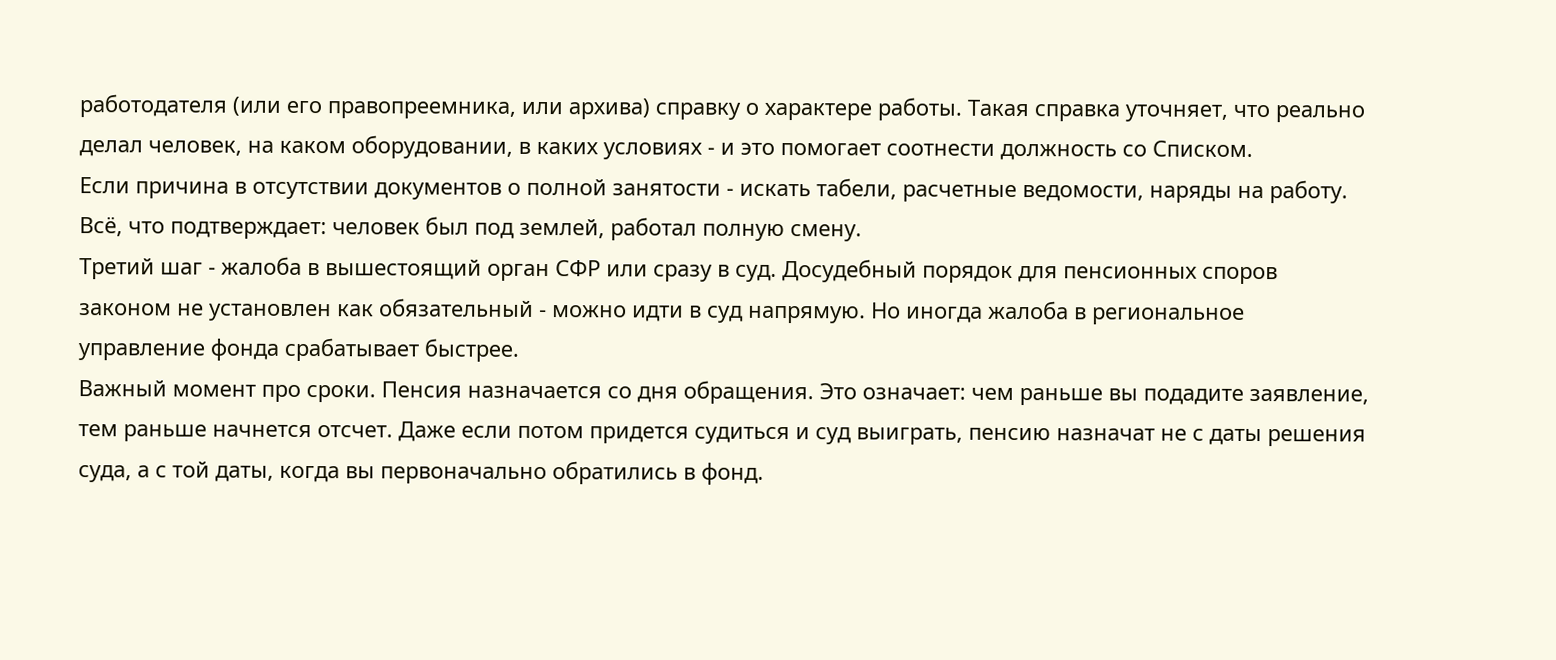работодателя (или его правопреемника, или архива) справку о характере работы. Такая справка уточняет, что реально делал человек, на каком оборудовании, в каких условиях - и это помогает соотнести должность со Списком.
Если причина в отсутствии документов о полной занятости - искать табели, расчетные ведомости, наряды на работу. Всё, что подтверждает: человек был под землей, работал полную смену.
Третий шаг - жалоба в вышестоящий орган СФР или сразу в суд. Досудебный порядок для пенсионных споров законом не установлен как обязательный - можно идти в суд напрямую. Но иногда жалоба в региональное управление фонда срабатывает быстрее.
Важный момент про сроки. Пенсия назначается со дня обращения. Это означает: чем раньше вы подадите заявление, тем раньше начнется отсчет. Даже если потом придется судиться и суд выиграть, пенсию назначат не с даты решения суда, а с той даты, когда вы первоначально обратились в фонд.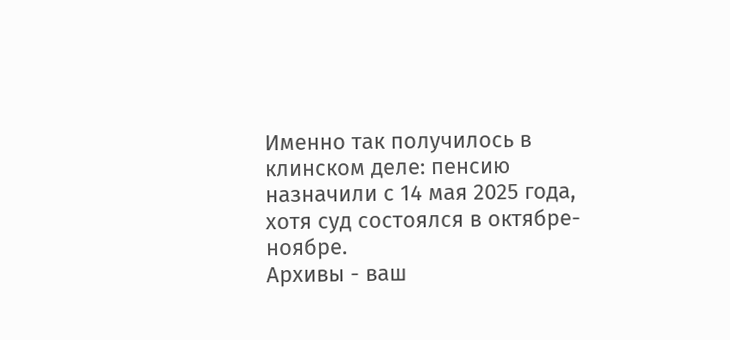Именно так получилось в клинском деле: пенсию назначили с 14 мая 2025 года, хотя суд состоялся в октябре-ноябре.
Архивы - ваш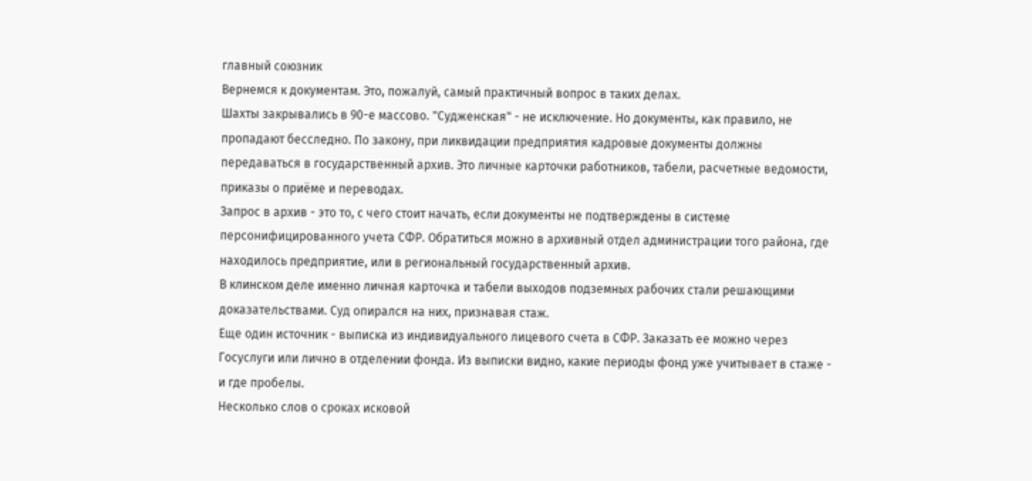главный союзник
Вернемся к документам. Это, пожалуй, самый практичный вопрос в таких делах.
Шахты закрывались в 90-е массово. "Судженская" - не исключение. Но документы, как правило, не пропадают бесследно. По закону, при ликвидации предприятия кадровые документы должны передаваться в государственный архив. Это личные карточки работников, табели, расчетные ведомости, приказы о приёме и переводах.
Запрос в архив - это то, с чего стоит начать, если документы не подтверждены в системе персонифицированного учета СФР. Обратиться можно в архивный отдел администрации того района, где находилось предприятие, или в региональный государственный архив.
В клинском деле именно личная карточка и табели выходов подземных рабочих стали решающими доказательствами. Суд опирался на них, признавая стаж.
Еще один источник - выписка из индивидуального лицевого счета в СФР. Заказать ее можно через Госуслуги или лично в отделении фонда. Из выписки видно, какие периоды фонд уже учитывает в стаже - и где пробелы.
Несколько слов о сроках исковой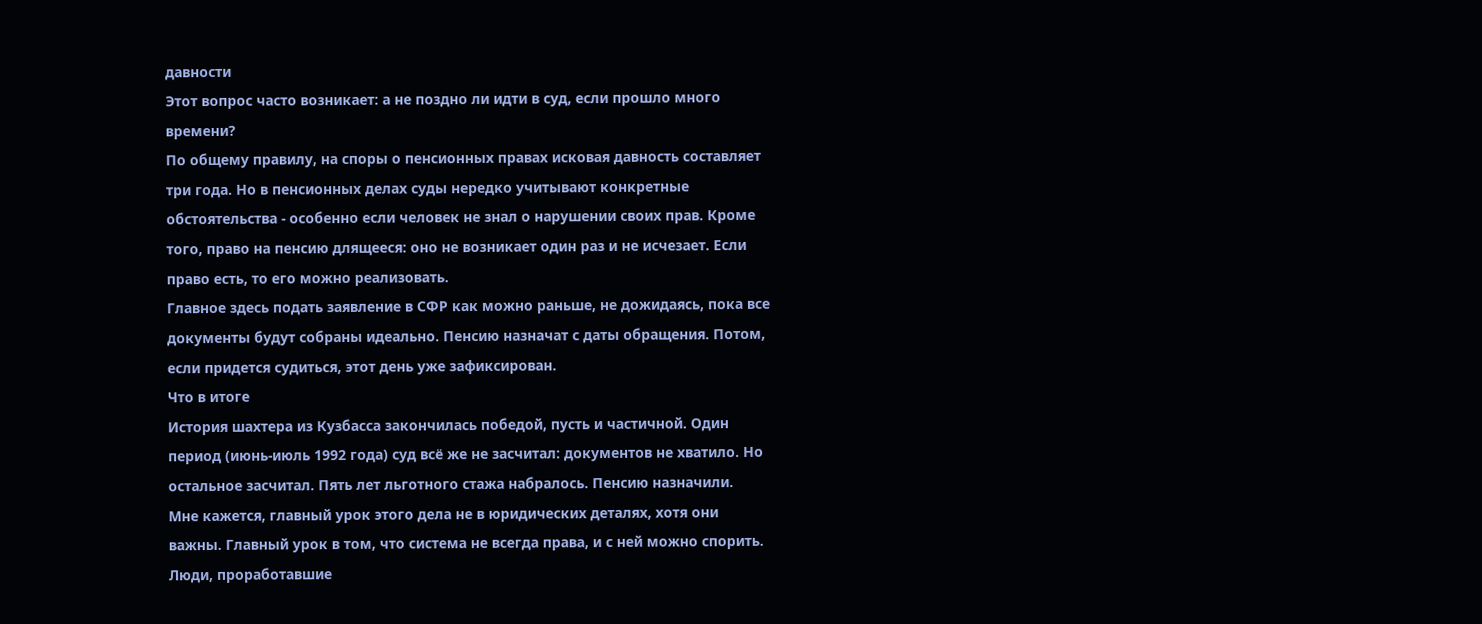давности
Этот вопрос часто возникает: а не поздно ли идти в суд, если прошло много времени?
По общему правилу, на споры о пенсионных правах исковая давность составляет три года. Но в пенсионных делах суды нередко учитывают конкретные обстоятельства - особенно если человек не знал о нарушении своих прав. Кроме того, право на пенсию длящееся: оно не возникает один раз и не исчезает. Если право есть, то его можно реализовать.
Главное здесь подать заявление в СФР как можно раньше, не дожидаясь, пока все документы будут собраны идеально. Пенсию назначат с даты обращения. Потом, если придется судиться, этот день уже зафиксирован.
Что в итоге
История шахтера из Кузбасса закончилась победой, пусть и частичной. Один период (июнь-июль 1992 года) суд всё же не засчитал: документов не хватило. Но остальное засчитал. Пять лет льготного стажа набралось. Пенсию назначили.
Мне кажется, главный урок этого дела не в юридических деталях, хотя они важны. Главный урок в том, что система не всегда права, и с ней можно спорить. Люди, проработавшие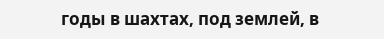годы в шахтах, под землей, в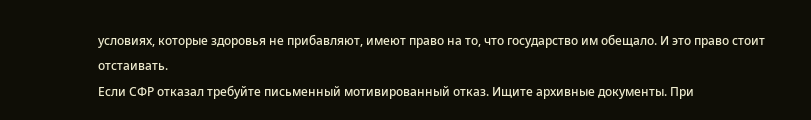условиях, которые здоровья не прибавляют, имеют право на то, что государство им обещало. И это право стоит отстаивать.
Если СФР отказал требуйте письменный мотивированный отказ. Ищите архивные документы. При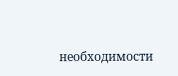необходимости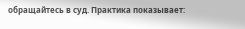обращайтесь в суд. Практика показывает: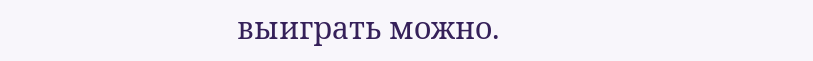выиграть можно.